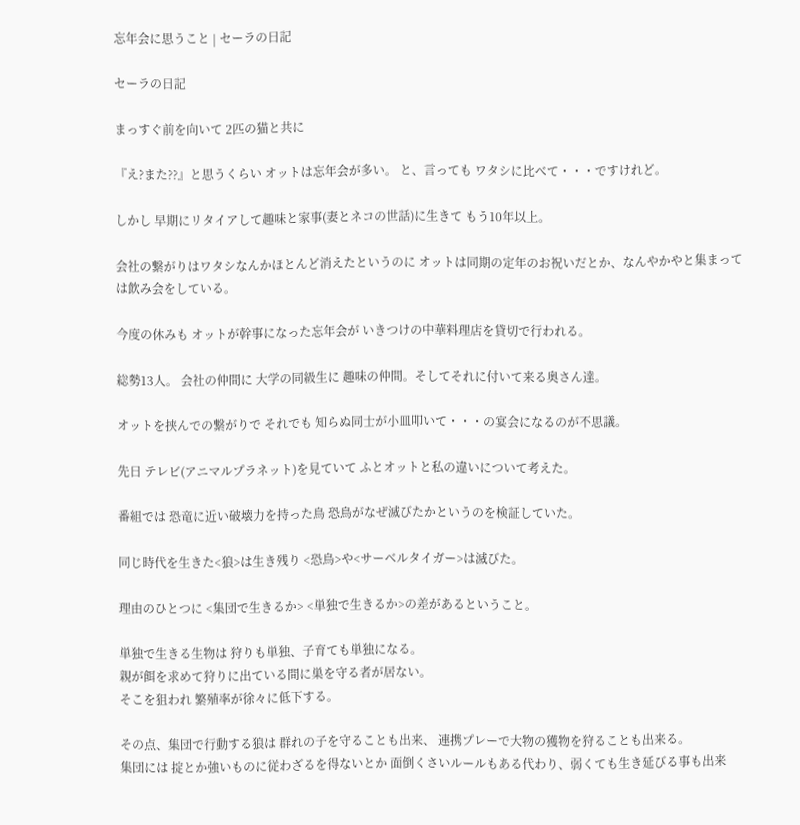忘年会に思うこと | セーラの日記

セーラの日記

まっすぐ前を向いて 2匹の猫と共に

『え?また??』と思うくらい オットは忘年会が多い。 と、言っても ワタシに比べて・・・ですけれど。

しかし 早期にリタイアして趣味と家事(妻とネコの世話)に生きて もう10年以上。

会社の繋がりはワタシなんかほとんど消えたというのに オットは同期の定年のお祝いだとか、なんやかやと集まっては飲み会をしている。

今度の休みも オットが幹事になった忘年会が いきつけの中華料理店を貸切で行われる。

総勢13人。 会社の仲間に 大学の同級生に 趣味の仲間。そしてそれに付いて来る奥さん達。

オットを挟んでの繋がりで それでも 知らぬ同士が小皿叩いて・・・の宴会になるのが不思議。

先日 テレビ(アニマルプラネット)を見ていて ふとオットと私の違いについて考えた。

番組では 恐竜に近い破壊力を持った鳥 恐鳥がなぜ滅びたかというのを検証していた。

同じ時代を生きた<狼>は生き残り <恐鳥>や<サーベルタイガー>は滅びた。

理由のひとつに <集団で生きるか> <単独で生きるか>の差があるということ。

単独で生きる生物は 狩りも単独、子育ても単独になる。
親が餌を求めて狩りに出ている間に巣を守る者が居ない。
そこを狙われ 繁殖率が徐々に低下する。

その点、集団で行動する狼は 群れの子を守ることも出来、 連携プレーで大物の獲物を狩ることも出来る。
集団には 掟とか強いものに従わざるを得ないとか 面倒くさいルールもある代わり、弱くても生き延びる事も出来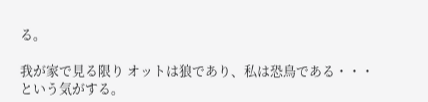る。

我が家で見る限り オットは狼であり、私は恐鳥である・・・という気がする。